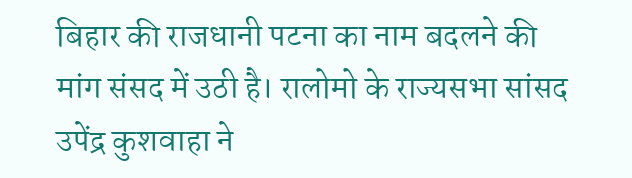बिहार की राजधानी पटना का नाम बदलने की मांग संसद में उठी है। रालोमो के राज्यसभा सांसद उपेंद्र कुशवाहा ने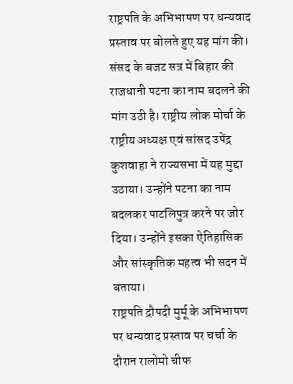राष्ट्रपति के अभिभाषण पर धन्यवाद प्रस्ताव पर बोलते हुए यह मांग की।
संसद के बजट सत्र में बिहार की राजधानी पटना का नाम बदलने की मांग उठी है। राष्ट्रीय लोक मोर्चा के राष्ट्रीय अध्यक्ष एवं सांसद उपेंद्र कुशवाहा ने राज्यसभा में यह मुद्दा उठाया। उन्होंने पटना का नाम बदलकर पाटलिपुत्र करने पर जोर दिया। उन्होंने इसका ऐतिहासिक और सांस्कृतिक महत्व भी सदन में बताया।
राष्ट्रपति द्रौपदी मुर्मू के अभिभाषण पर धन्यवाद प्रस्ताव पर चर्चा के दौरान रालोमो चीफ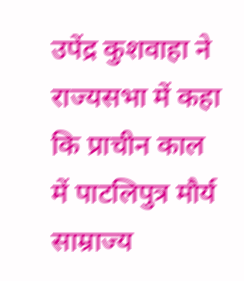उपेंद्र कुशवाहा ने राज्यसभा में कहा कि प्राचीन काल में पाटलिपुत्र मौर्य साम्राज्य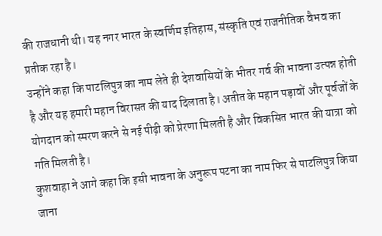की राजधानी थी। यह नगर भारत के स्वर्णिम इतिहास, संस्कृति एवं राजनीतिक वैभव का प्रतीक रहा है।
उन्होंने कहा कि पाटलिपुत्र का नाम लेते ही देशवासियों के भीतर गर्व की भावना उत्पन्न होती है और यह हमारी महान विरासत की याद दिलाता है। अतीत के महान पड़ावों और पूर्वजों के योगदान को स्मरण करने से नई पीढ़ी को प्रेरणा मिलती है और विकसित भारत की यात्रा को गति मिलती है।
कुशवाहा ने आगे कहा कि इसी भावना के अनुरूप पटना का नाम फिर से पाटलिपुत्र किया जाना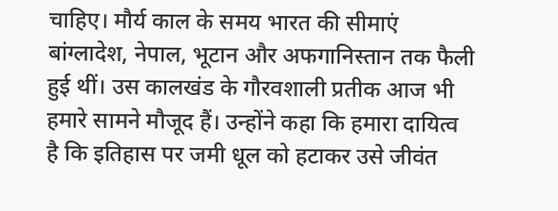चाहिए। मौर्य काल के समय भारत की सीमाएं बांग्लादेश, नेपाल, भूटान और अफगानिस्तान तक फैली हुई थीं। उस कालखंड के गौरवशाली प्रतीक आज भी हमारे सामने मौजूद हैं। उन्होंने कहा कि हमारा दायित्व है कि इतिहास पर जमी धूल को हटाकर उसे जीवंत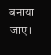बनाया जाए।